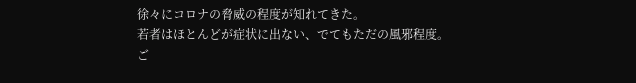徐々にコロナの脅威の程度が知れてきた。
若者はほとんどが症状に出ない、でてもただの風邪程度。
ご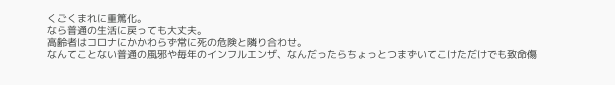くごくまれに重篤化。
なら普通の生活に戻っても大丈夫。
高齢者はコロナにかかわらず常に死の危険と隣り合わせ。
なんてことない普通の風邪や毎年のインフルエンザ、なんだったらちょっとつまずいてこけただけでも致命傷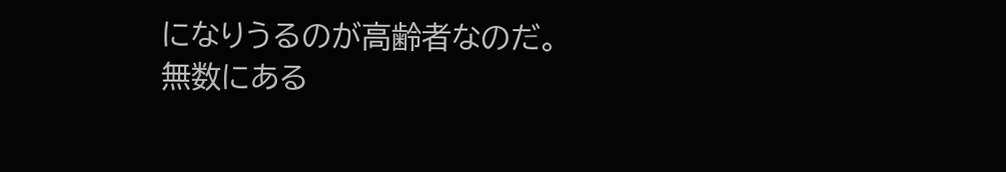になりうるのが高齢者なのだ。
無数にある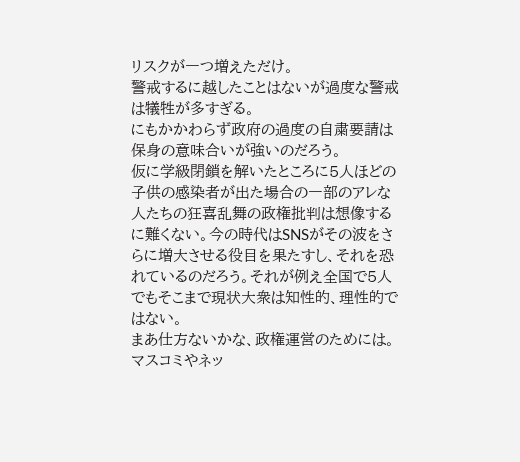リスクが一つ増えただけ。
警戒するに越したことはないが過度な警戒は犠牲が多すぎる。
にもかかわらず政府の過度の自粛要請は保身の意味合いが強いのだろう。
仮に学級閉鎖を解いたところに5人ほどの子供の感染者が出た場合の一部のアレな人たちの狂喜乱舞の政権批判は想像するに難くない。今の時代はSNSがその波をさらに増大させる役目を果たすし、それを恐れているのだろう。それが例え全国で5人でもそこまで現状大衆は知性的、理性的ではない。
まあ仕方ないかな、政権運営のためには。
マスコミやネッ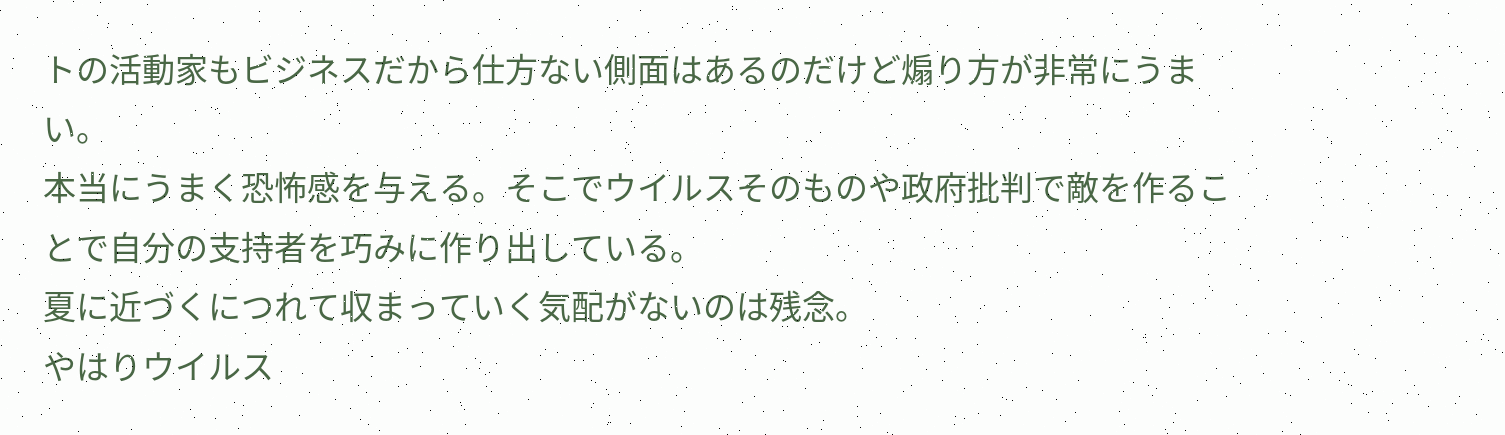トの活動家もビジネスだから仕方ない側面はあるのだけど煽り方が非常にうまい。
本当にうまく恐怖感を与える。そこでウイルスそのものや政府批判で敵を作ることで自分の支持者を巧みに作り出している。
夏に近づくにつれて収まっていく気配がないのは残念。
やはりウイルス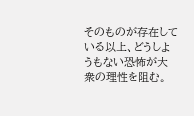そのものが存在している以上、どうしようもない恐怖が大衆の理性を阻む。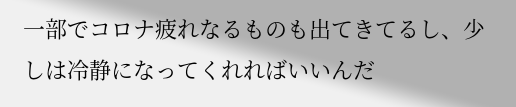一部でコロナ疲れなるものも出てきてるし、少しは冷静になってくれればいいんだ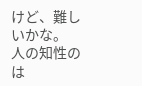けど、難しいかな。
人の知性のは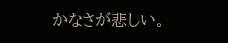かなさが悲しい。